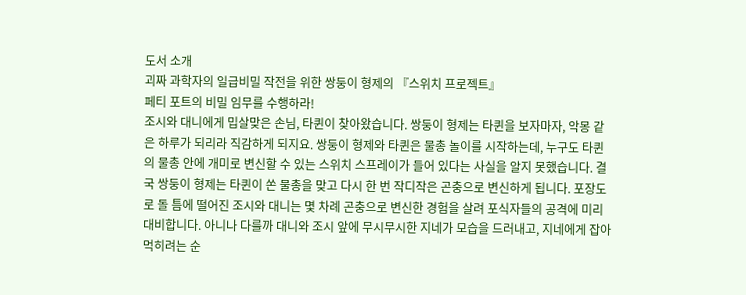도서 소개
괴짜 과학자의 일급비밀 작전을 위한 쌍둥이 형제의 『스위치 프로젝트』
페티 포트의 비밀 임무를 수행하라!
조시와 대니에게 밉살맞은 손님, 타퀸이 찾아왔습니다. 쌍둥이 형제는 타퀸을 보자마자, 악몽 같은 하루가 되리라 직감하게 되지요. 쌍둥이 형제와 타퀸은 물총 놀이를 시작하는데, 누구도 타퀸의 물총 안에 개미로 변신할 수 있는 스위치 스프레이가 들어 있다는 사실을 알지 못했습니다. 결국 쌍둥이 형제는 타퀸이 쏜 물총을 맞고 다시 한 번 작디작은 곤충으로 변신하게 됩니다. 포장도로 돌 틈에 떨어진 조시와 대니는 몇 차례 곤충으로 변신한 경험을 살려 포식자들의 공격에 미리 대비합니다. 아니나 다를까 대니와 조시 앞에 무시무시한 지네가 모습을 드러내고, 지네에게 잡아먹히려는 순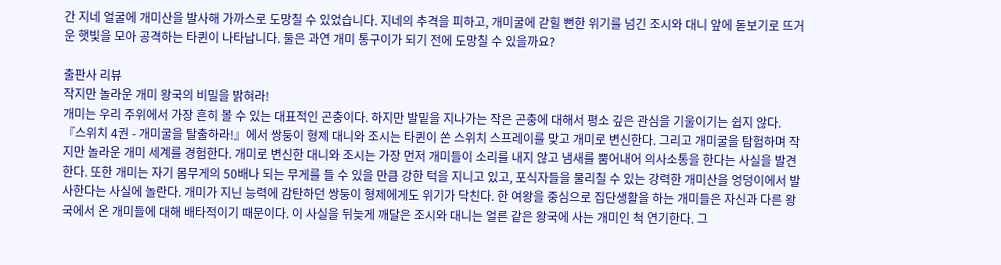간 지네 얼굴에 개미산을 발사해 가까스로 도망칠 수 있었습니다. 지네의 추격을 피하고, 개미굴에 갇힐 뻔한 위기를 넘긴 조시와 대니 앞에 돋보기로 뜨거운 햇빛을 모아 공격하는 타퀸이 나타납니다. 둘은 과연 개미 통구이가 되기 전에 도망칠 수 있을까요?

출판사 리뷰
작지만 놀라운 개미 왕국의 비밀을 밝혀라!
개미는 우리 주위에서 가장 흔히 볼 수 있는 대표적인 곤충이다. 하지만 발밑을 지나가는 작은 곤충에 대해서 평소 깊은 관심을 기울이기는 쉽지 않다. 『스위치 4권 - 개미굴을 탈출하라!』에서 쌍둥이 형제 대니와 조시는 타퀸이 쏜 스위치 스프레이를 맞고 개미로 변신한다. 그리고 개미굴을 탐험하며 작지만 놀라운 개미 세계를 경험한다. 개미로 변신한 대니와 조시는 가장 먼저 개미들이 소리를 내지 않고 냄새를 뿜어내어 의사소통을 한다는 사실을 발견한다. 또한 개미는 자기 몸무게의 50배나 되는 무게를 들 수 있을 만큼 강한 턱을 지니고 있고, 포식자들을 물리칠 수 있는 강력한 개미산을 엉덩이에서 발사한다는 사실에 놀란다. 개미가 지닌 능력에 감탄하던 쌍둥이 형제에게도 위기가 닥친다. 한 여왕을 중심으로 집단생활을 하는 개미들은 자신과 다른 왕국에서 온 개미들에 대해 배타적이기 때문이다. 이 사실을 뒤늦게 깨달은 조시와 대니는 얼른 같은 왕국에 사는 개미인 척 연기한다. 그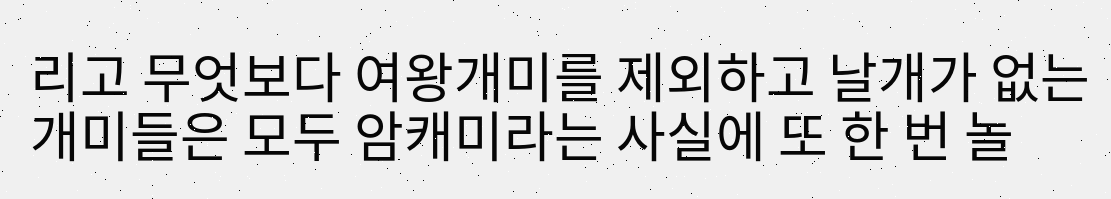리고 무엇보다 여왕개미를 제외하고 날개가 없는 개미들은 모두 암캐미라는 사실에 또 한 번 놀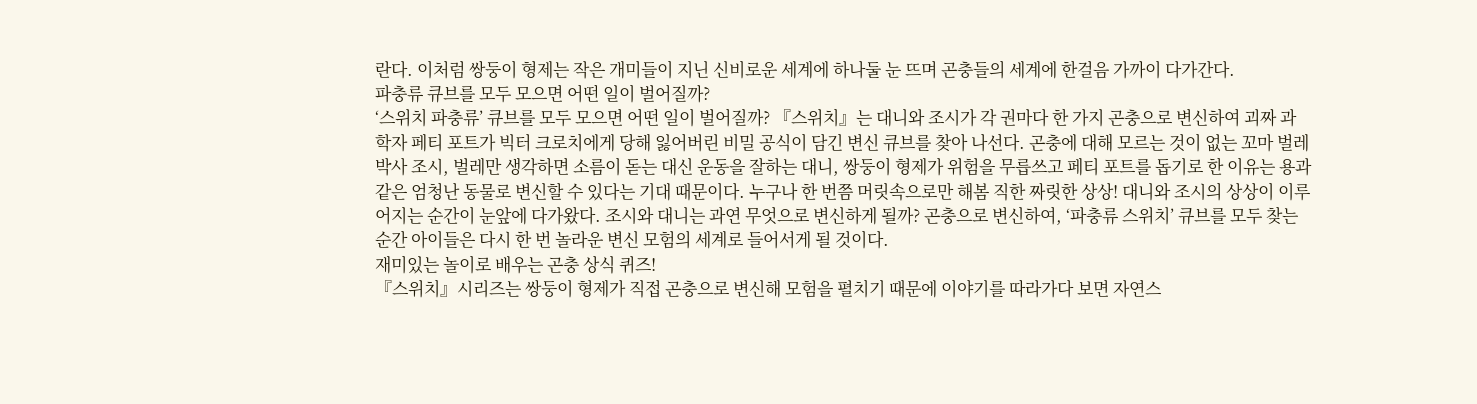란다. 이처럼 쌍둥이 형제는 작은 개미들이 지닌 신비로운 세계에 하나둘 눈 뜨며 곤충들의 세계에 한걸음 가까이 다가간다.
파충류 큐브를 모두 모으면 어떤 일이 벌어질까?
‘스위치 파충류’ 큐브를 모두 모으면 어떤 일이 벌어질까? 『스위치』는 대니와 조시가 각 권마다 한 가지 곤충으로 변신하여 괴짜 과학자 페티 포트가 빅터 크로치에게 당해 잃어버린 비밀 공식이 담긴 변신 큐브를 찾아 나선다. 곤충에 대해 모르는 것이 없는 꼬마 벌레 박사 조시, 벌레만 생각하면 소름이 돋는 대신 운동을 잘하는 대니, 쌍둥이 형제가 위험을 무릅쓰고 페티 포트를 돕기로 한 이유는 용과 같은 엄청난 동물로 변신할 수 있다는 기대 때문이다. 누구나 한 번쯤 머릿속으로만 해봄 직한 짜릿한 상상! 대니와 조시의 상상이 이루어지는 순간이 눈앞에 다가왔다. 조시와 대니는 과연 무엇으로 변신하게 될까? 곤충으로 변신하여, ‘파충류 스위치’ 큐브를 모두 찾는 순간 아이들은 다시 한 번 놀라운 변신 모험의 세계로 들어서게 될 것이다.
재미있는 놀이로 배우는 곤충 상식 퀴즈!
『스위치』시리즈는 쌍둥이 형제가 직접 곤충으로 변신해 모험을 펼치기 때문에 이야기를 따라가다 보면 자연스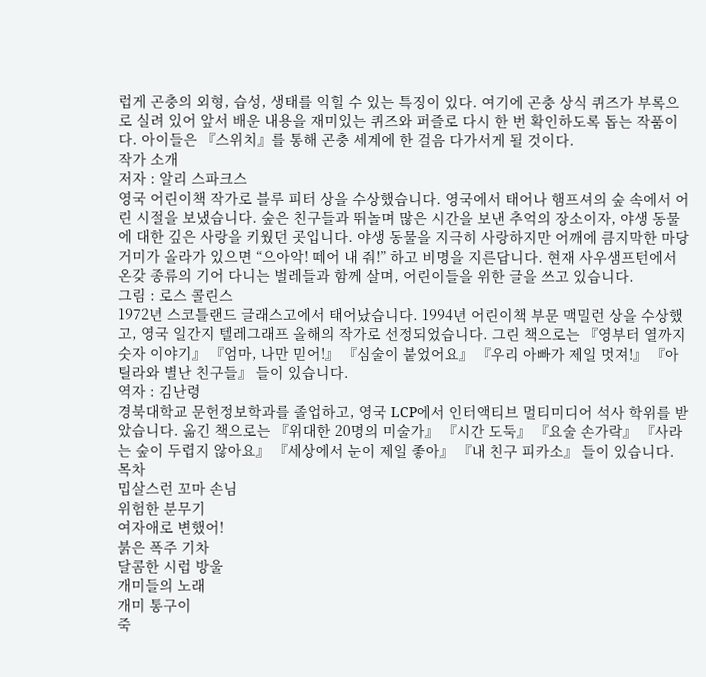럽게 곤충의 외형, 습성, 생태를 익힐 수 있는 특징이 있다. 여기에 곤충 상식 퀴즈가 부록으로 실려 있어 앞서 배운 내용을 재미있는 퀴즈와 퍼즐로 다시 한 번 확인하도록 돕는 작품이다. 아이들은 『스위치』를 통해 곤충 세계에 한 걸음 다가서게 될 것이다.
작가 소개
저자 : 알리 스파크스
영국 어린이책 작가로 블루 피터 상을 수상했습니다. 영국에서 태어나 햄프셔의 숲 속에서 어린 시절을 보냈습니다. 숲은 친구들과 뛰놀며 많은 시간을 보낸 추억의 장소이자, 야생 동물에 대한 깊은 사랑을 키웠던 곳입니다. 야생 동물을 지극히 사랑하지만 어깨에 큼지막한 마당 거미가 올라가 있으면 “으아악! 떼어 내 줘!” 하고 비명을 지른답니다. 현재 사우샘프턴에서 온갖 종류의 기어 다니는 벌레들과 함께 살며, 어린이들을 위한 글을 쓰고 있습니다.
그림 : 로스 콜린스
1972년 스코틀랜드 글래스고에서 태어났습니다. 1994년 어린이책 부문 맥밀런 상을 수상했고, 영국 일간지 텔레그래프 올해의 작가로 선정되었습니다. 그린 책으로는 『영부터 열까지 숫자 이야기』 『엄마, 나만 믿어!』 『심술이 붙었어요』 『우리 아빠가 제일 멋져!』 『아틸라와 별난 친구들』 들이 있습니다.
역자 : 김난령
경북대학교 문헌정보학과를 졸업하고, 영국 LCP에서 인터액티브 멀티미디어 석사 학위를 받았습니다. 옮긴 책으로는 『위대한 20명의 미술가』 『시간 도둑』 『요술 손가락』 『사라는 숲이 두렵지 않아요』 『세상에서 눈이 제일 좋아』 『내 친구 피카소』 들이 있습니다.
목차
밉살스런 꼬마 손님
위험한 분무기
여자애로 변했어!
붉은 폭주 기차
달콤한 시럽 방울
개미들의 노래
개미 통구이
죽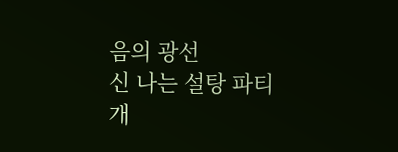음의 광선
신 나는 설탕 파티
개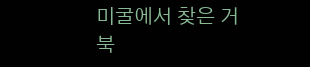미굴에서 찾은 거북